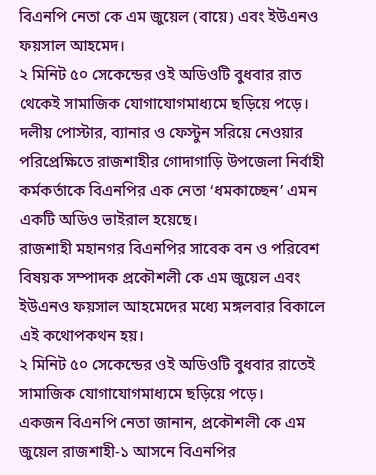বিএনপি নেতা কে এম জুয়েল (বায়ে) এবং ইউএনও ফয়সাল আহমেদ।
২ মিনিট ৫০ সেকেন্ডের ওই অডিওটি বুধবার রাত থেকেই সামাজিক যোগাযোগমাধ্যমে ছড়িয়ে পড়ে।
দলীয় পোস্টার, ব্যানার ও ফেস্টুন সরিয়ে নেওয়ার পরিপ্রেক্ষিতে রাজশাহীর গোদাগাড়ি উপজেলা নির্বাহী কর্মকর্তাকে বিএনপির এক নেতা ‘ধমকাচ্ছেন’ এমন একটি অডিও ভাইরাল হয়েছে।
রাজশাহী মহানগর বিএনপির সাবেক বন ও পরিবেশ বিষয়ক সম্পাদক প্রকৌশলী কে এম জুয়েল এবং ইউএনও ফয়সাল আহমেদের মধ্যে মঙ্গলবার বিকালে এই কথোপকথন হয়।
২ মিনিট ৫০ সেকেন্ডের ওই অডিওটি বুধবার রাতেই সামাজিক যোগাযোগমাধ্যমে ছড়িয়ে পড়ে।
একজন বিএনপি নেতা জানান, প্রকৌশলী কে এম জুয়েল রাজশাহী-১ আসনে বিএনপির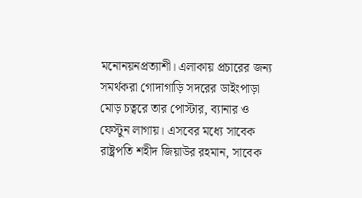মনোনয়নপ্রত্যাশী। এলাকায় প্রচারের জন্য সমর্থকরা গোদাগাড়ি সদরের ডাইংপাড়া মোড় চত্বরে তার পোস্টার, ব্যানার ও ফেস্টুন লাগায়। এসবের মধ্যে সাবেক রাষ্ট্রপতি শহীদ জিয়াউর রহমান, সাবেক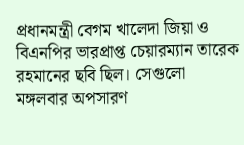প্রধানমন্ত্রী বেগম খালেদা জিয়া ও বিএনপির ভারপ্রাপ্ত চেয়ারম্যান তারেক রহমানের ছবি ছিল। সেগুলো মঙ্গলবার অপসারণ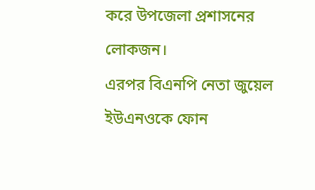করে উপজেলা প্রশাসনের লোকজন।
এরপর বিএনপি নেতা জুয়েল ইউএনওকে ফোন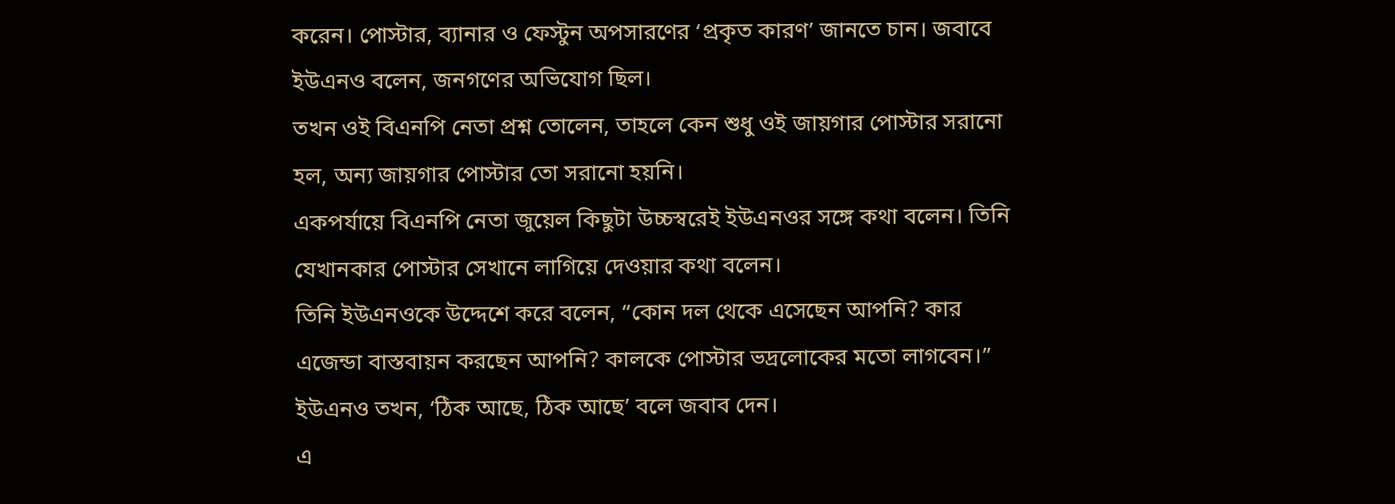করেন। পোস্টার, ব্যানার ও ফেস্টুন অপসারণের ‘প্রকৃত কারণ’ জানতে চান। জবাবে ইউএনও বলেন, জনগণের অভিযোগ ছিল।
তখন ওই বিএনপি নেতা প্রশ্ন তোলেন, তাহলে কেন শুধু ওই জায়গার পোস্টার সরানো হল, অন্য জায়গার পোস্টার তো সরানো হয়নি।
একপর্যায়ে বিএনপি নেতা জুয়েল কিছুটা উচ্চস্বরেই ইউএনওর সঙ্গে কথা বলেন। তিনি যেখানকার পোস্টার সেখানে লাগিয়ে দেওয়ার কথা বলেন।
তিনি ইউএনওকে উদ্দেশে করে বলেন, “কোন দল থেকে এসেছেন আপনি? কার এজেন্ডা বাস্তবায়ন করছেন আপনি? কালকে পোস্টার ভদ্রলোকের মতো লাগবেন।”
ইউএনও তখন, ‘ঠিক আছে, ঠিক আছে’ বলে জবাব দেন।
এ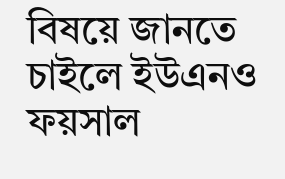বিষয়ে জানতে চাইলে ইউএনও ফয়সাল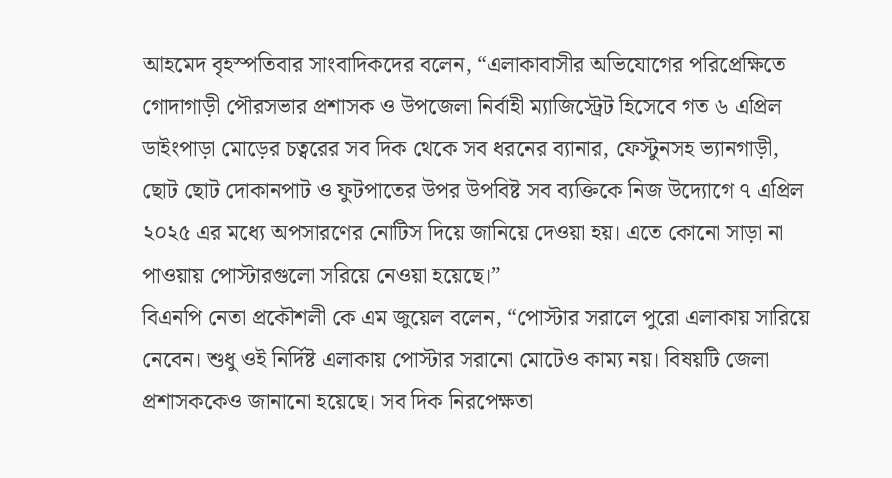আহমেদ বৃহস্পতিবার সাংবাদিকদের বলেন, “এলাকাবাসীর অভিযোগের পরিপ্রেক্ষিতে গোদাগাড়ী পৌরসভার প্রশাসক ও উপজেলা নির্বাহী ম্যাজিস্ট্রেট হিসেবে গত ৬ এপ্রিল ডাইংপাড়া মোড়ের চত্বরের সব দিক থেকে সব ধরনের ব্যানার, ফেস্টুনসহ ভ্যানগাড়ী, ছোট ছোট দোকানপাট ও ফুটপাতের উপর উপবিষ্ট সব ব্যক্তিকে নিজ উদ্যোগে ৭ এপ্রিল ২০২৫ এর মধ্যে অপসারণের নোটিস দিয়ে জানিয়ে দেওয়া হয়। এতে কোনো সাড়া না পাওয়ায় পোস্টারগুলো সরিয়ে নেওয়া হয়েছে।”
বিএনপি নেতা প্রকৌশলী কে এম জুয়েল বলেন, “পোস্টার সরালে পুরো এলাকায় সারিয়ে নেবেন। শুধু ওই নির্দিষ্ট এলাকায় পোস্টার সরানো মোটেও কাম্য নয়। বিষয়টি জেলা প্রশাসককেও জানানো হয়েছে। সব দিক নিরপেক্ষতা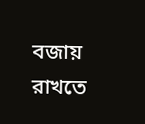বজায় রাখতে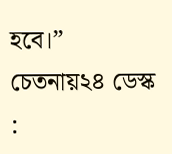হবে।”
চেতনায়২৪ ডেস্ক :